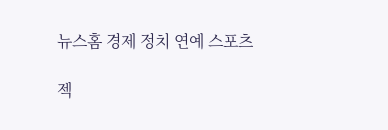뉴스홈 경제 정치 연예 스포츠

젝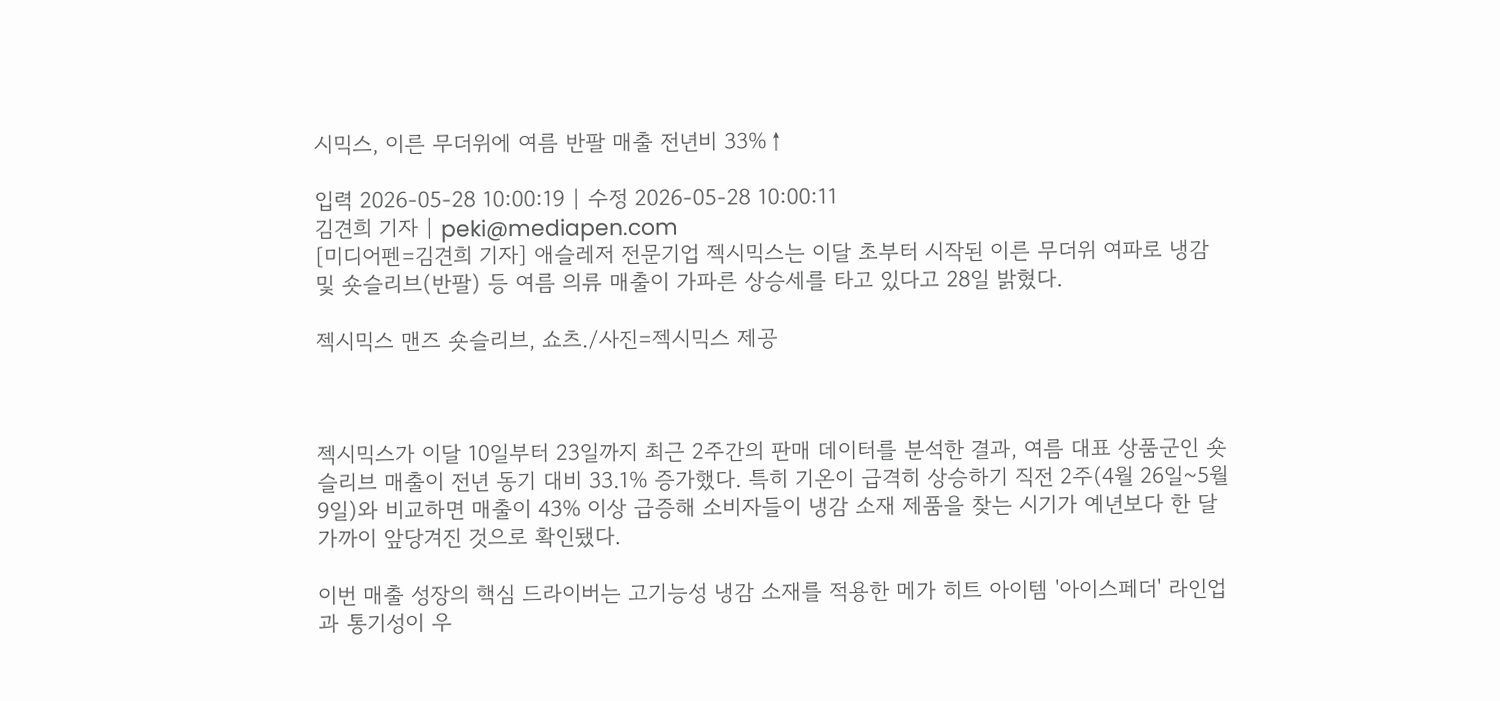시믹스, 이른 무더위에 여름 반팔 매출 전년비 33%↑

입력 2026-05-28 10:00:19 | 수정 2026-05-28 10:00:11
김견희 기자 | peki@mediapen.com
[미디어펜=김견희 기자] 애슬레저 전문기업 젝시믹스는 이달 초부터 시작된 이른 무더위 여파로 냉감 및 숏슬리브(반팔) 등 여름 의류 매출이 가파른 상승세를 타고 있다고 28일 밝혔다.

젝시믹스 맨즈 숏슬리브, 쇼츠./사진=젝시믹스 제공



젝시믹스가 이달 10일부터 23일까지 최근 2주간의 판매 데이터를 분석한 결과, 여름 대표 상품군인 숏슬리브 매출이 전년 동기 대비 33.1% 증가했다. 특히 기온이 급격히 상승하기 직전 2주(4월 26일~5월 9일)와 비교하면 매출이 43% 이상 급증해 소비자들이 냉감 소재 제품을 찾는 시기가 예년보다 한 달 가까이 앞당겨진 것으로 확인됐다.

이번 매출 성장의 핵심 드라이버는 고기능성 냉감 소재를 적용한 메가 히트 아이템 '아이스페더' 라인업과 통기성이 우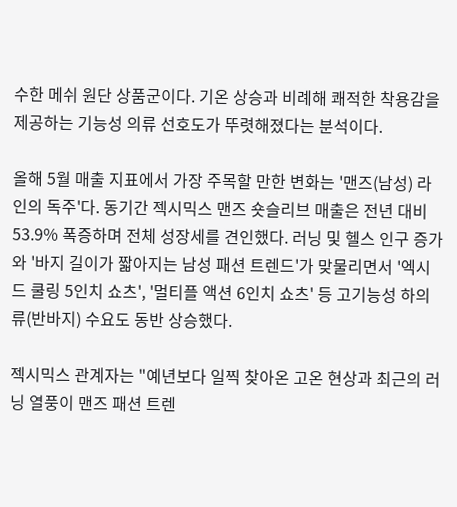수한 메쉬 원단 상품군이다. 기온 상승과 비례해 쾌적한 착용감을 제공하는 기능성 의류 선호도가 뚜렷해졌다는 분석이다.

올해 5월 매출 지표에서 가장 주목할 만한 변화는 '맨즈(남성) 라인의 독주'다. 동기간 젝시믹스 맨즈 숏슬리브 매출은 전년 대비 53.9% 폭증하며 전체 성장세를 견인했다. 러닝 및 헬스 인구 증가와 '바지 길이가 짧아지는 남성 패션 트렌드'가 맞물리면서 '엑시드 쿨링 5인치 쇼츠', '멀티플 액션 6인치 쇼츠' 등 고기능성 하의류(반바지) 수요도 동반 상승했다.

젝시믹스 관계자는 "예년보다 일찍 찾아온 고온 현상과 최근의 러닝 열풍이 맨즈 패션 트렌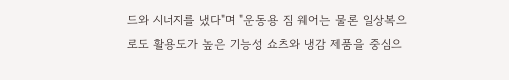드와 시너지를 냈다"며 "운동용 짐 웨어는 물론 일상복으로도 활용도가 높은 기능성 쇼츠와 냉감 제품을 중심으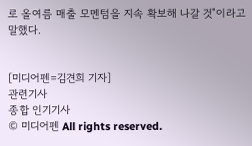로 올여름 매출 모멘텀을 지속 확보해 나갈 것"이라고 말했다.


[미디어펜=김견희 기자]
관련기사
종합 인기기사
© 미디어펜 All rights reserved.